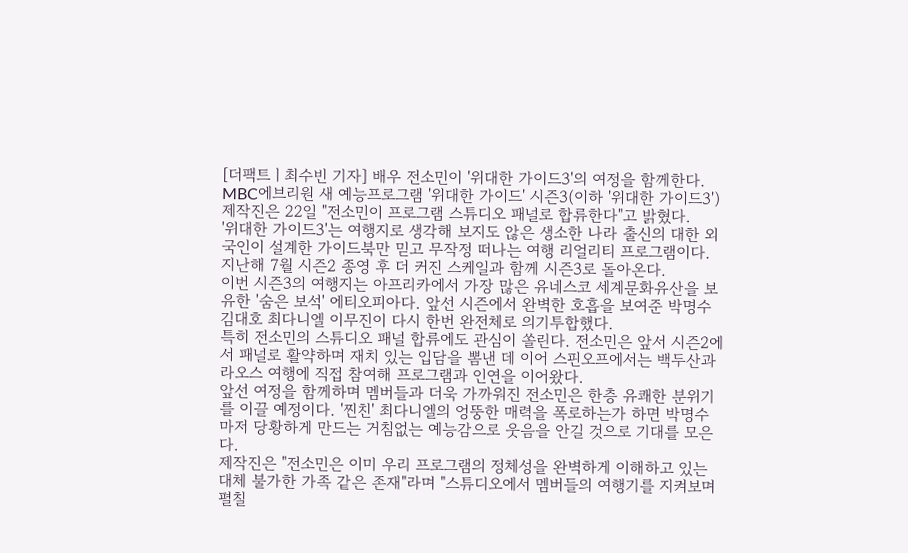[더팩트ㅣ최수빈 기자] 배우 전소민이 '위대한 가이드3'의 여정을 함께한다.
MBC에브리원 새 예능프로그램 '위대한 가이드' 시즌3(이하 '위대한 가이드3') 제작진은 22일 "전소민이 프로그램 스튜디오 패널로 합류한다"고 밝혔다.
'위대한 가이드3'는 여행지로 생각해 보지도 않은 생소한 나라 출신의 대한 외국인이 설계한 가이드북만 믿고 무작정 떠나는 여행 리얼리티 프로그램이다. 지난해 7월 시즌2 종영 후 더 커진 스케일과 함께 시즌3로 돌아온다.
이번 시즌3의 여행지는 아프리카에서 가장 많은 유네스코 세계문화유산을 보유한 '숨은 보석' 에티오피아다. 앞선 시즌에서 완벽한 호흡을 보여준 박명수 김대호 최다니엘 이무진이 다시 한번 완전체로 의기투합했다.
특히 전소민의 스튜디오 패널 합류에도 관심이 쏠린다. 전소민은 앞서 시즌2에서 패널로 활약하며 재치 있는 입담을 뽐낸 데 이어 스핀오프에서는 백두산과 라오스 여행에 직접 참여해 프로그램과 인연을 이어왔다.
앞선 여정을 함께하며 멤버들과 더욱 가까워진 전소민은 한층 유쾌한 분위기를 이끌 예정이다. '찐친' 최다니엘의 엉뚱한 매력을 폭로하는가 하면 박명수마저 당황하게 만드는 거침없는 예능감으로 웃음을 안길 것으로 기대를 모은다.
제작진은 "전소민은 이미 우리 프로그램의 정체성을 완벽하게 이해하고 있는 대체 불가한 가족 같은 존재"라며 "스튜디오에서 멤버들의 여행기를 지켜보며 펼칠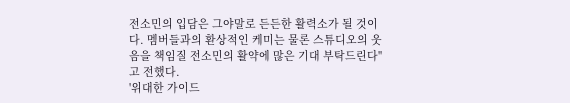전소민의 입담은 그야말로 든든한 활력소가 될 것이다. 멤버들과의 환상적인 케미는 물론 스튜디오의 웃음을 책임질 전소민의 활약에 많은 기대 부탁드린다"고 전했다.
'위대한 가이드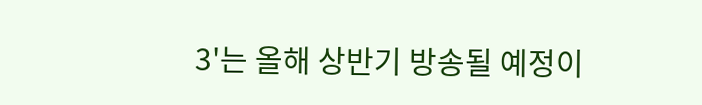3'는 올해 상반기 방송될 예정이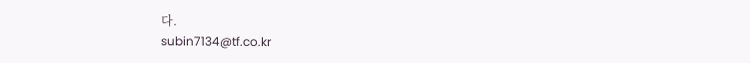다.
subin7134@tf.co.kr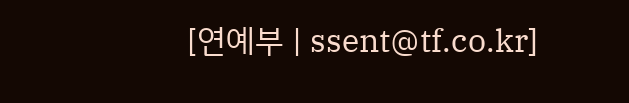[연예부 | ssent@tf.co.kr]